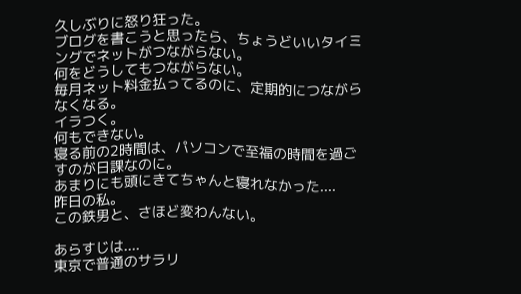久しぶりに怒り狂った。
ブログを書こうと思ったら、ちょうどいいタイミングでネットがつながらない。
何をどうしてもつながらない。
毎月ネット料金払ってるのに、定期的につながらなくなる。
イラつく。
何もできない。
寝る前の2時間は、パソコンで至福の時間を過ごすのが日課なのに。
あまりにも頭にきてちゃんと寝れなかった....
昨日の私。
この鉄男と、さほど変わんない。

あらすじは....
東京で普通のサラリ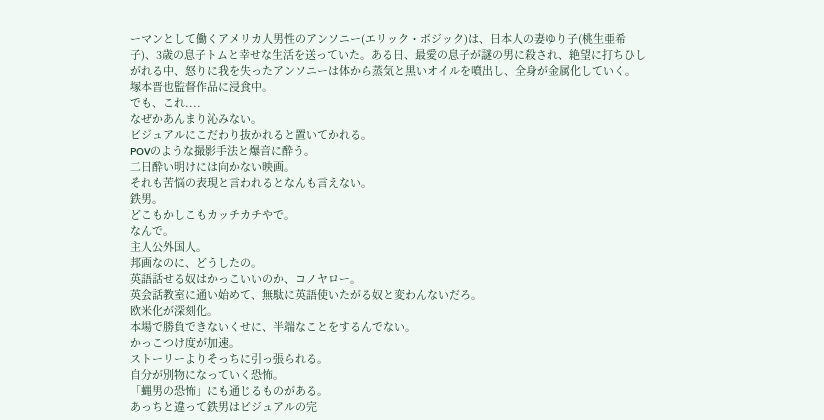ーマンとして働くアメリカ人男性のアンソニー(エリック・ボジック)は、日本人の妻ゆり子(桃生亜希子)、3歳の息子トムと幸せな生活を送っていた。ある日、最愛の息子が謎の男に殺され、絶望に打ちひしがれる中、怒りに我を失ったアンソニーは体から蒸気と黒いオイルを噴出し、全身が金属化していく。
塚本晋也監督作品に浸食中。
でも、これ....
なぜかあんまり沁みない。
ビジュアルにこだわり抜かれると置いてかれる。
POVのような撮影手法と爆音に酔う。
二日酔い明けには向かない映画。
それも苦悩の表現と言われるとなんも言えない。
鉄男。
どこもかしこもカッチカチやで。
なんで。
主人公外国人。
邦画なのに、どうしたの。
英語話せる奴はかっこいいのか、コノヤロー。
英会話教室に通い始めて、無駄に英語使いたがる奴と変わんないだろ。
欧米化が深刻化。
本場で勝負できないくせに、半端なことをするんでない。
かっこつけ度が加速。
ストーリーよりそっちに引っ張られる。
自分が別物になっていく恐怖。
「蝿男の恐怖」にも通じるものがある。
あっちと違って鉄男はビジュアルの完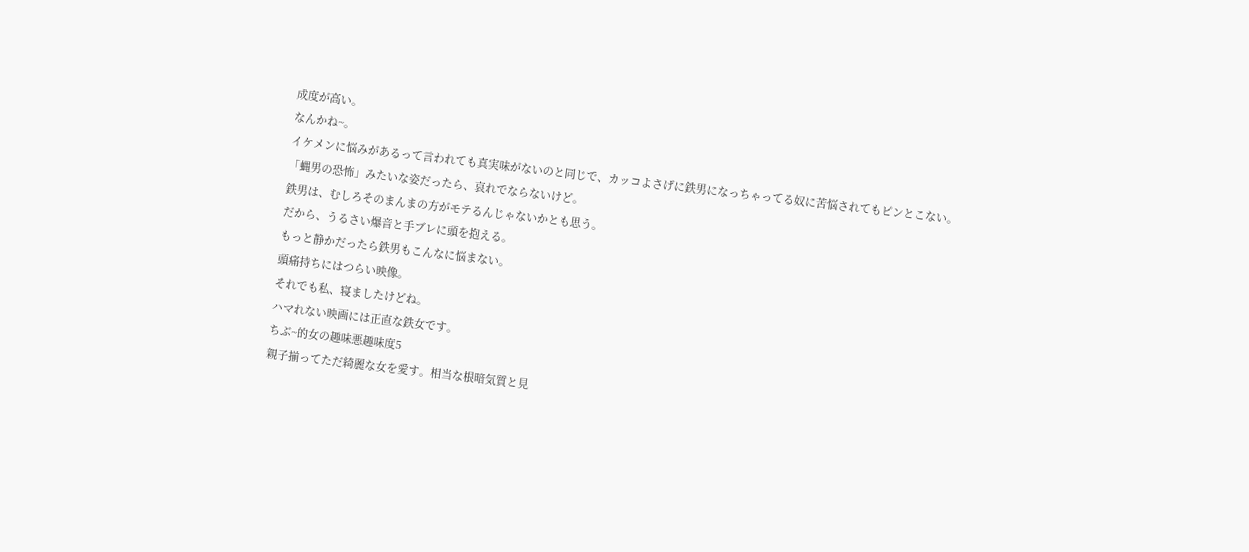成度が高い。
なんかね~。
イケメンに悩みがあるって言われても真実味がないのと同じで、カッコよさげに鉄男になっちゃってる奴に苦悩されてもピンとこない。
「蝿男の恐怖」みたいな姿だったら、哀れでならないけど。
鉄男は、むしろそのまんまの方がモテるんじゃないかとも思う。
だから、うるさい爆音と手ブレに頭を抱える。
もっと静かだったら鉄男もこんなに悩まない。
頭痛持ちにはつらい映像。
それでも私、寝ましたけどね。
ハマれない映画には正直な鉄女です。
ちぶ~的女の趣味悪趣味度5
親子揃ってただ綺麗な女を愛す。相当な根暗気質と見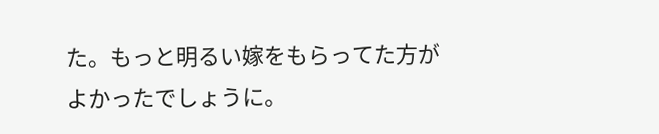た。もっと明るい嫁をもらってた方がよかったでしょうに。